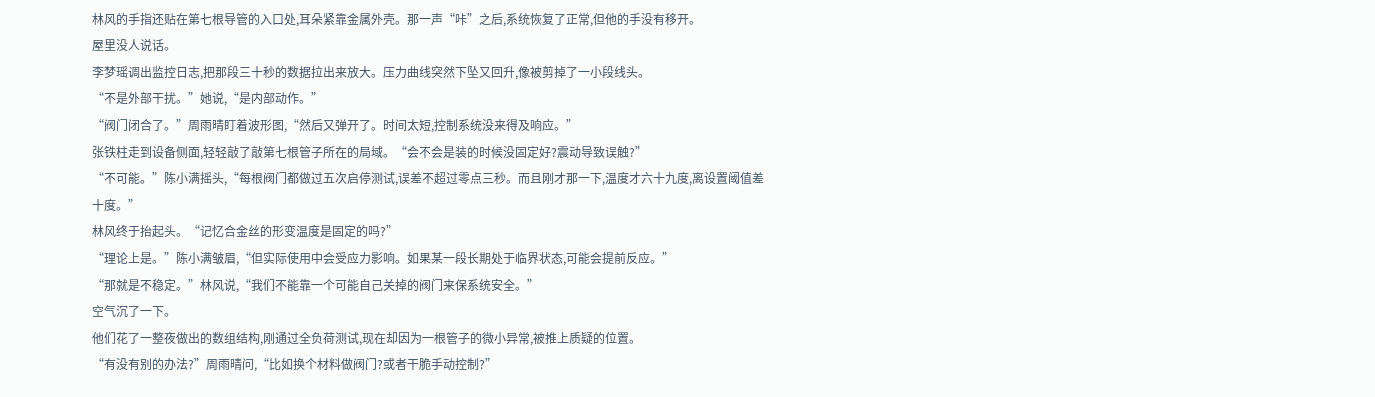林风的手指还贴在第七根导管的入口处,耳朵紧靠金属外壳。那一声“咔”之后,系统恢复了正常,但他的手没有移开。
屋里没人说话。
李梦瑶调出监控日志,把那段三十秒的数据拉出来放大。压力曲线突然下坠又回升,像被剪掉了一小段线头。
“不是外部干扰。”她说,“是内部动作。”
“阀门闭合了。”周雨晴盯着波形图,“然后又弹开了。时间太短,控制系统没来得及响应。”
张铁柱走到设备侧面,轻轻敲了敲第七根管子所在的局域。“会不会是装的时候没固定好?震动导致误触?”
“不可能。”陈小满摇头,“每根阀门都做过五次启停测试,误差不超过零点三秒。而且刚才那一下,温度才六十九度,离设置阈值差十度。”
林风终于抬起头。“记忆合金丝的形变温度是固定的吗?”
“理论上是。”陈小满皱眉,“但实际使用中会受应力影响。如果某一段长期处于临界状态,可能会提前反应。”
“那就是不稳定。”林风说,“我们不能靠一个可能自己关掉的阀门来保系统安全。”
空气沉了一下。
他们花了一整夜做出的数组结构,刚通过全负荷测试,现在却因为一根管子的微小异常,被推上质疑的位置。
“有没有别的办法?”周雨晴问,“比如换个材料做阀门?或者干脆手动控制?”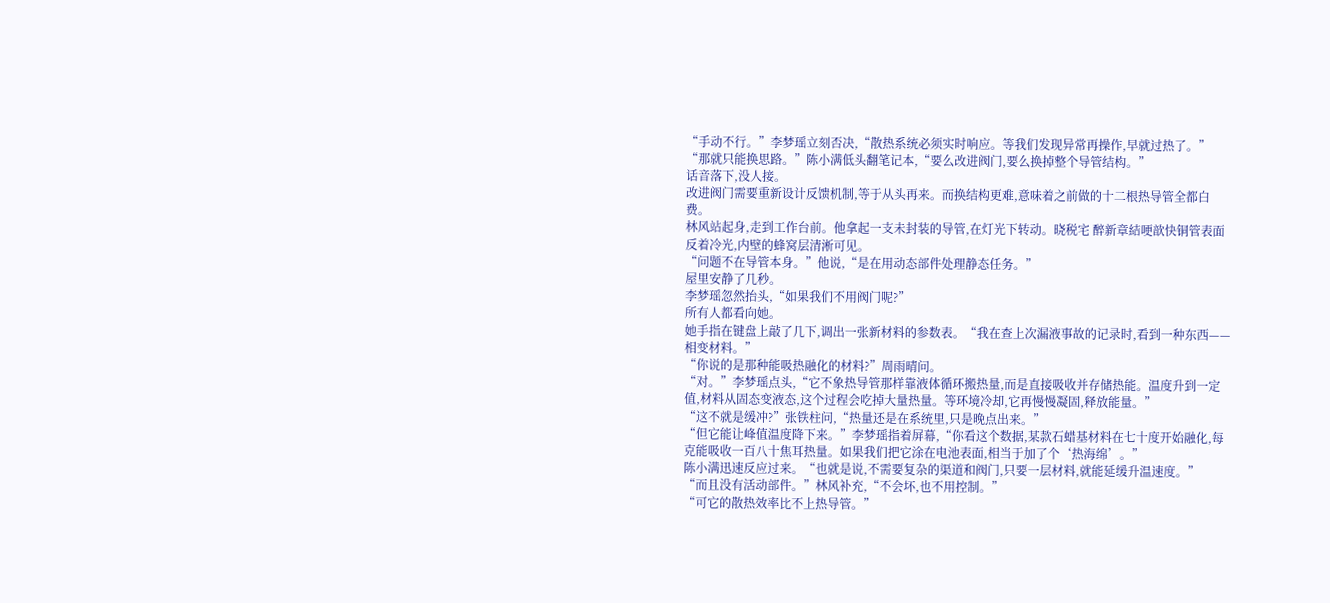“手动不行。”李梦瑶立刻否决,“散热系统必须实时响应。等我们发现异常再操作,早就过热了。”
“那就只能换思路。”陈小满低头翻笔记本,“要么改进阀门,要么换掉整个导管结构。”
话音落下,没人接。
改进阀门需要重新设计反馈机制,等于从头再来。而换结构更难,意味着之前做的十二根热导管全都白费。
林风站起身,走到工作台前。他拿起一支未封装的导管,在灯光下转动。晓税宅 醉新章結哽歆快铜管表面反着冷光,内壁的蜂窝层清淅可见。
“问题不在导管本身。”他说,“是在用动态部件处理静态任务。”
屋里安静了几秒。
李梦瑶忽然抬头,“如果我们不用阀门呢?”
所有人都看向她。
她手指在键盘上敲了几下,调出一张新材料的参数表。“我在查上次漏液事故的记录时,看到一种东西——相变材料。”
“你说的是那种能吸热融化的材料?”周雨晴问。
“对。”李梦瑶点头,“它不象热导管那样靠液体循环搬热量,而是直接吸收并存储热能。温度升到一定值,材料从固态变液态,这个过程会吃掉大量热量。等环境冷却,它再慢慢凝固,释放能量。”
“这不就是缓冲?”张铁柱问,“热量还是在系统里,只是晚点出来。”
“但它能让峰值温度降下来。”李梦瑶指着屏幕,“你看这个数据,某款石蜡基材料在七十度开始融化,每克能吸收一百八十焦耳热量。如果我们把它涂在电池表面,相当于加了个‘热海绵’。”
陈小满迅速反应过来。“也就是说,不需要复杂的渠道和阀门,只要一层材料,就能延缓升温速度。”
“而且没有活动部件。”林风补充,“不会坏,也不用控制。”
“可它的散热效率比不上热导管。”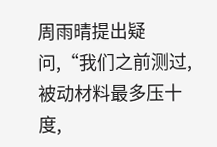周雨晴提出疑问,“我们之前测过,被动材料最多压十度,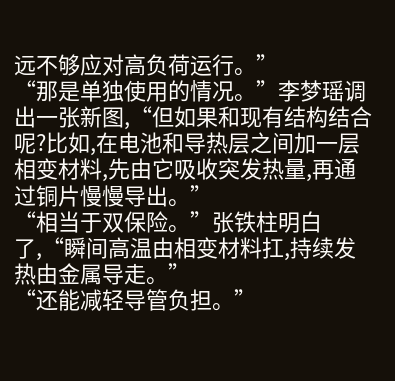远不够应对高负荷运行。”
“那是单独使用的情况。”李梦瑶调出一张新图,“但如果和现有结构结合呢?比如,在电池和导热层之间加一层相变材料,先由它吸收突发热量,再通过铜片慢慢导出。”
“相当于双保险。”张铁柱明白了,“瞬间高温由相变材料扛,持续发热由金属导走。”
“还能减轻导管负担。”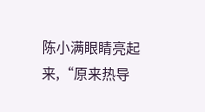陈小满眼睛亮起来,“原来热导